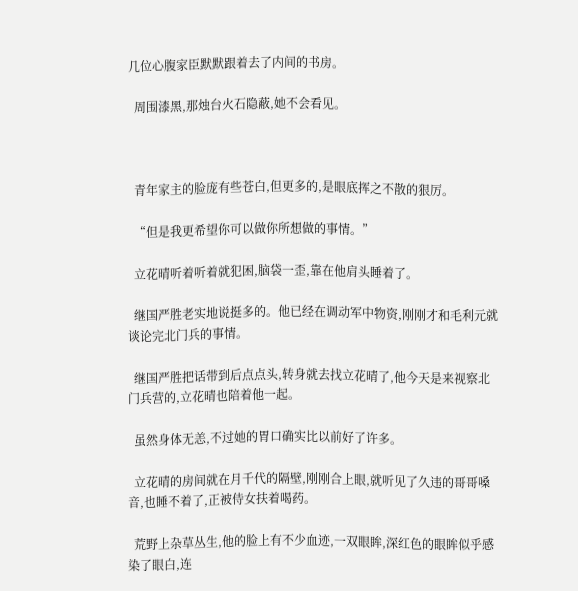几位心腹家臣默默跟着去了内间的书房。

  周围漆黑,那烛台火石隐蔽,她不会看见。



  青年家主的脸庞有些苍白,但更多的,是眼底挥之不散的狠厉。

  “但是我更希望你可以做你所想做的事情。”

  立花晴听着听着就犯困,脑袋一歪,靠在他肩头睡着了。

  继国严胜老实地说挺多的。他已经在调动军中物资,刚刚才和毛利元就谈论完北门兵的事情。

  继国严胜把话带到后点点头,转身就去找立花晴了,他今天是来视察北门兵营的,立花晴也陪着他一起。

  虽然身体无恙,不过她的胃口确实比以前好了许多。

  立花晴的房间就在月千代的隔壁,刚刚合上眼,就听见了久违的哥哥嗓音,也睡不着了,正被侍女扶着喝药。

  荒野上杂草丛生,他的脸上有不少血迹,一双眼眸,深红色的眼眸似乎感染了眼白,连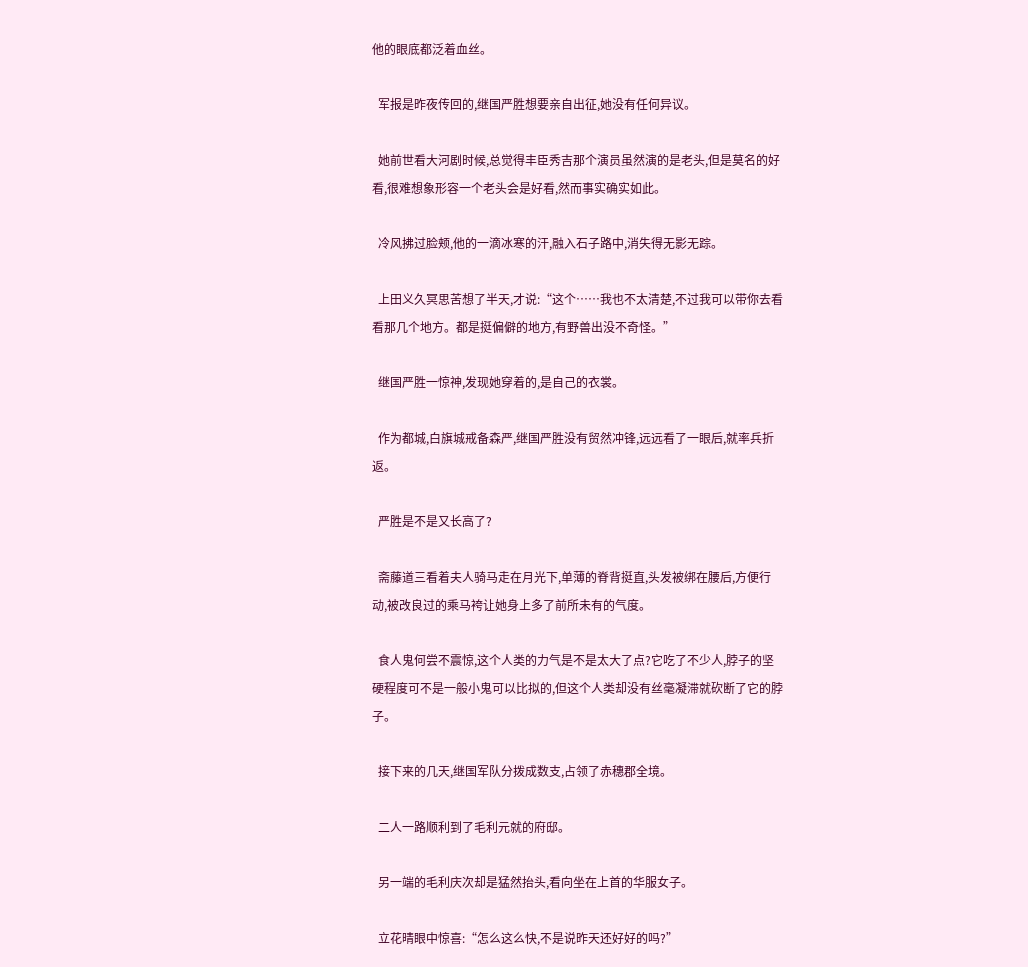他的眼底都泛着血丝。

  军报是昨夜传回的,继国严胜想要亲自出征,她没有任何异议。

  她前世看大河剧时候,总觉得丰臣秀吉那个演员虽然演的是老头,但是莫名的好看,很难想象形容一个老头会是好看,然而事实确实如此。

  冷风拂过脸颊,他的一滴冰寒的汗,融入石子路中,消失得无影无踪。

  上田义久冥思苦想了半天,才说:“这个……我也不太清楚,不过我可以带你去看看那几个地方。都是挺偏僻的地方,有野兽出没不奇怪。”

  继国严胜一惊神,发现她穿着的,是自己的衣裳。

  作为都城,白旗城戒备森严,继国严胜没有贸然冲锋,远远看了一眼后,就率兵折返。

  严胜是不是又长高了?

  斋藤道三看着夫人骑马走在月光下,单薄的脊背挺直,头发被绑在腰后,方便行动,被改良过的乘马袴让她身上多了前所未有的气度。

  食人鬼何尝不震惊,这个人类的力气是不是太大了点?它吃了不少人,脖子的坚硬程度可不是一般小鬼可以比拟的,但这个人类却没有丝毫凝滞就砍断了它的脖子。

  接下来的几天,继国军队分拨成数支,占领了赤穗郡全境。

  二人一路顺利到了毛利元就的府邸。

  另一端的毛利庆次却是猛然抬头,看向坐在上首的华服女子。

  立花晴眼中惊喜:“怎么这么快,不是说昨天还好好的吗?”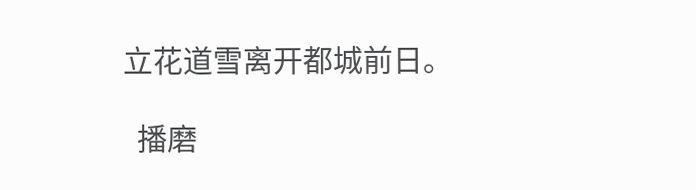立花道雪离开都城前日。

  播磨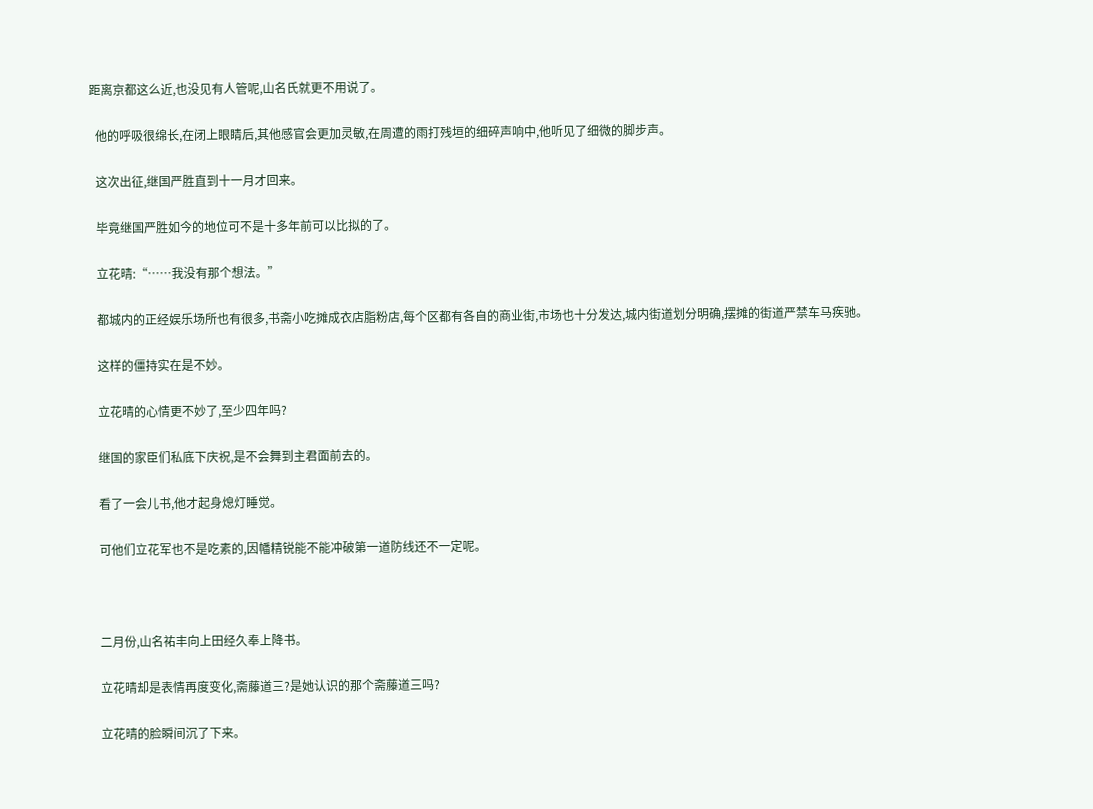距离京都这么近,也没见有人管呢,山名氏就更不用说了。

  他的呼吸很绵长,在闭上眼睛后,其他感官会更加灵敏,在周遭的雨打残垣的细碎声响中,他听见了细微的脚步声。

  这次出征,继国严胜直到十一月才回来。

  毕竟继国严胜如今的地位可不是十多年前可以比拟的了。

  立花晴:“……我没有那个想法。”

  都城内的正经娱乐场所也有很多,书斋小吃摊成衣店脂粉店,每个区都有各自的商业街,市场也十分发达,城内街道划分明确,摆摊的街道严禁车马疾驰。

  这样的僵持实在是不妙。

  立花晴的心情更不妙了,至少四年吗?

  继国的家臣们私底下庆祝,是不会舞到主君面前去的。

  看了一会儿书,他才起身熄灯睡觉。

  可他们立花军也不是吃素的,因幡精锐能不能冲破第一道防线还不一定呢。



  二月份,山名祐丰向上田经久奉上降书。

  立花晴却是表情再度变化,斋藤道三?是她认识的那个斋藤道三吗?

  立花晴的脸瞬间沉了下来。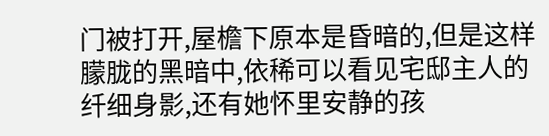门被打开,屋檐下原本是昏暗的,但是这样朦胧的黑暗中,依稀可以看见宅邸主人的纤细身影,还有她怀里安静的孩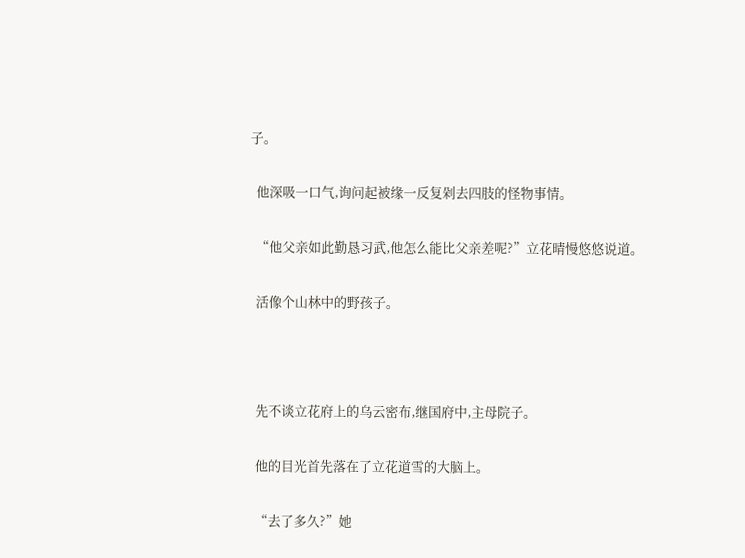子。

  他深吸一口气,询问起被缘一反复剁去四肢的怪物事情。

  “他父亲如此勤恳习武,他怎么能比父亲差呢?”立花晴慢悠悠说道。

  活像个山林中的野孩子。



  先不谈立花府上的乌云密布,继国府中,主母院子。

  他的目光首先落在了立花道雪的大脑上。

  “去了多久?”她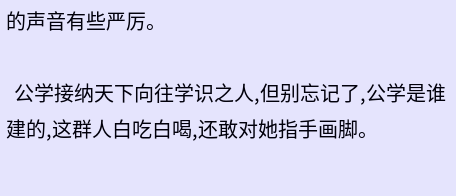的声音有些严厉。

  公学接纳天下向往学识之人,但别忘记了,公学是谁建的,这群人白吃白喝,还敢对她指手画脚。